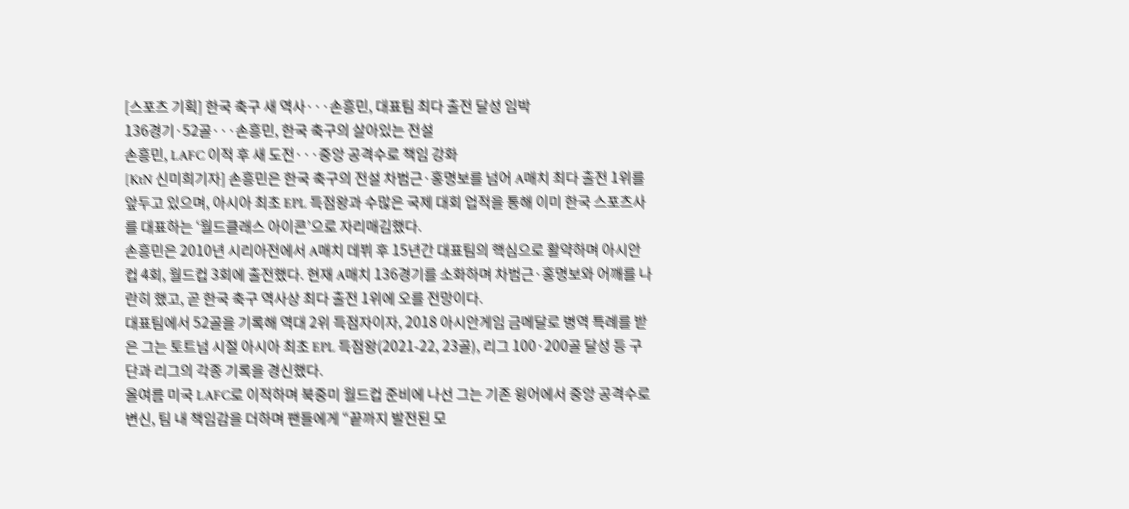[스포츠 기획] 한국 축구 새 역사···손흥민, 대표팀 최다 출전 달성 임박
136경기·52골···손흥민, 한국 축구의 살아있는 전설
손흥민, LAFC 이적 후 새 도전···중앙 공격수로 책임 강화
[KtN 신미희기자] 손흥민은 한국 축구의 전설 차범근·홍명보를 넘어 A매치 최다 출전 1위를 앞두고 있으며, 아시아 최초 EPL 득점왕과 수많은 국제 대회 업적을 통해 이미 한국 스포츠사를 대표하는 ‘월드클래스 아이콘’으로 자리매김했다.
손흥민은 2010년 시리아전에서 A매치 데뷔 후 15년간 대표팀의 핵심으로 활약하며 아시안컵 4회, 월드컵 3회에 출전했다. 현재 A매치 136경기를 소화하며 차범근·홍명보와 어깨를 나란히 했고, 곧 한국 축구 역사상 최다 출전 1위에 오를 전망이다.
대표팀에서 52골을 기록해 역대 2위 득점자이자, 2018 아시안게임 금메달로 병역 특례를 받은 그는 토트넘 시절 아시아 최초 EPL 득점왕(2021-22, 23골), 리그 100·200골 달성 등 구단과 리그의 각종 기록을 경신했다.
올여름 미국 LAFC로 이적하며 북중미 월드컵 준비에 나선 그는 기존 윙어에서 중앙 공격수로 변신, 팀 내 책임감을 더하며 팬들에게 “끝까지 발전된 모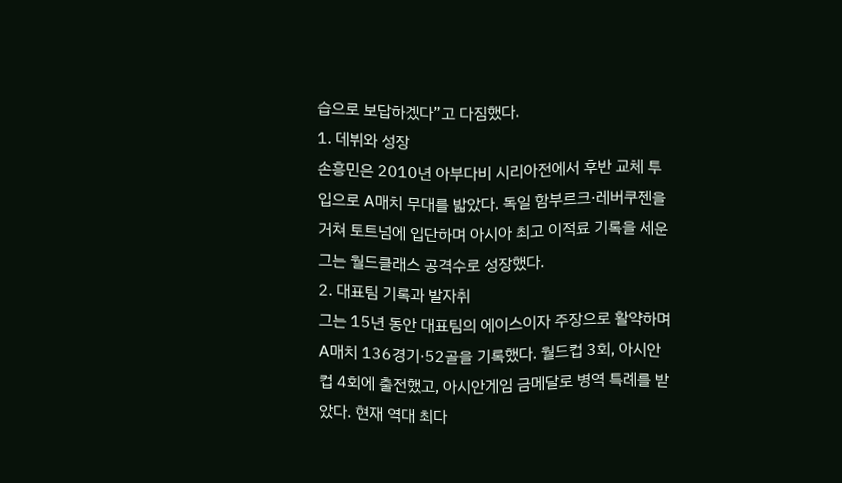습으로 보답하겠다”고 다짐했다.
1. 데뷔와 성장
손흥민은 2010년 아부다비 시리아전에서 후반 교체 투입으로 A매치 무대를 밟았다. 독일 함부르크·레버쿠젠을 거쳐 토트넘에 입단하며 아시아 최고 이적료 기록을 세운 그는 월드클래스 공격수로 성장했다.
2. 대표팀 기록과 발자취
그는 15년 동안 대표팀의 에이스이자 주장으로 활약하며 A매치 136경기·52골을 기록했다. 월드컵 3회, 아시안컵 4회에 출전했고, 아시안게임 금메달로 병역 특례를 받았다. 현재 역대 최다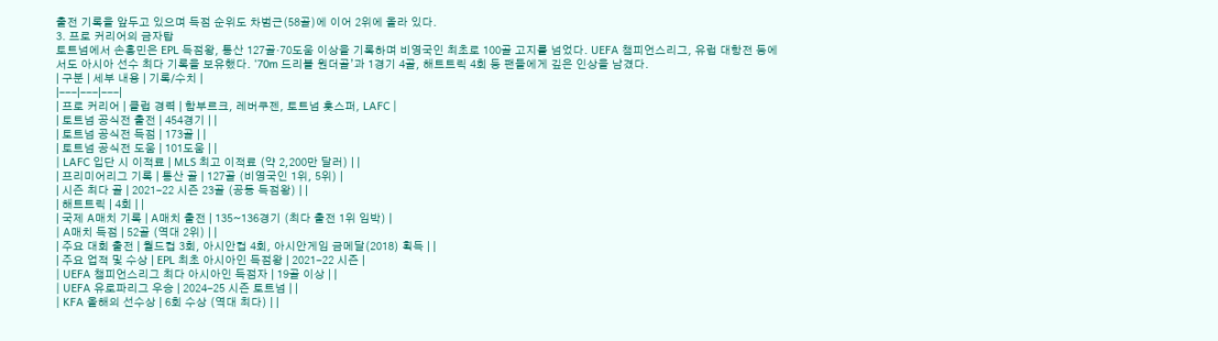출전 기록을 앞두고 있으며 득점 순위도 차범근(58골)에 이어 2위에 올라 있다.
3. 프로 커리어의 금자탑
토트넘에서 손흥민은 EPL 득점왕, 통산 127골·70도움 이상을 기록하며 비영국인 최초로 100골 고지를 넘었다. UEFA 챔피언스리그, 유럽 대항전 등에서도 아시아 선수 최다 기록을 보유했다. ‘70m 드리블 원더골’과 1경기 4골, 해트트릭 4회 등 팬들에게 깊은 인상을 남겼다.
| 구분 | 세부 내용 | 기록/수치 |
|---|---|---|
| 프로 커리어 | 클럽 경력 | 함부르크, 레버쿠젠, 토트넘 홋스퍼, LAFC |
| 토트넘 공식전 출전 | 454경기 | |
| 토트넘 공식전 득점 | 173골 | |
| 토트넘 공식전 도움 | 101도움 | |
| LAFC 입단 시 이적료 | MLS 최고 이적료 (약 2,200만 달러) | |
| 프리미어리그 기록 | 통산 골 | 127골 (비영국인 1위, 5위) |
| 시즌 최다 골 | 2021-22 시즌 23골 (공동 득점왕) | |
| 해트트릭 | 4회 | |
| 국제 A매치 기록 | A매치 출전 | 135~136경기 (최다 출전 1위 임박) |
| A매치 득점 | 52골 (역대 2위) | |
| 주요 대회 출전 | 월드컵 3회, 아시안컵 4회, 아시안게임 금메달(2018) 획득 | |
| 주요 업적 및 수상 | EPL 최초 아시아인 득점왕 | 2021-22 시즌 |
| UEFA 챔피언스리그 최다 아시아인 득점자 | 19골 이상 | |
| UEFA 유로파리그 우승 | 2024-25 시즌 토트넘 | |
| KFA 올해의 선수상 | 6회 수상 (역대 최다) | |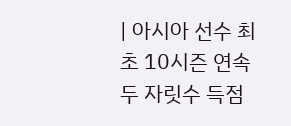| 아시아 선수 최초 10시즌 연속 두 자릿수 득점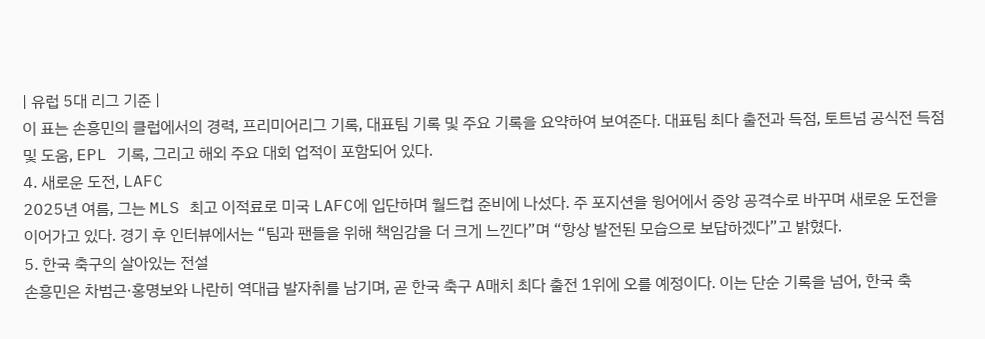| 유럽 5대 리그 기준 |
이 표는 손흥민의 클럽에서의 경력, 프리미어리그 기록, 대표팀 기록 및 주요 기록을 요약하여 보여준다. 대표팀 최다 출전과 득점, 토트넘 공식전 득점 및 도움, EPL 기록, 그리고 해외 주요 대회 업적이 포함되어 있다.
4. 새로운 도전, LAFC
2025년 여름, 그는 MLS 최고 이적료로 미국 LAFC에 입단하며 월드컵 준비에 나섰다. 주 포지션을 윙어에서 중앙 공격수로 바꾸며 새로운 도전을 이어가고 있다. 경기 후 인터뷰에서는 “팀과 팬들을 위해 책임감을 더 크게 느낀다”며 “항상 발전된 모습으로 보답하겠다”고 밝혔다.
5. 한국 축구의 살아있는 전설
손흥민은 차범근·홍명보와 나란히 역대급 발자취를 남기며, 곧 한국 축구 A매치 최다 출전 1위에 오를 예정이다. 이는 단순 기록을 넘어, 한국 축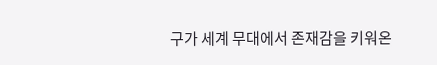구가 세계 무대에서 존재감을 키워온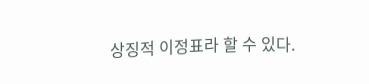상징적 이정표라 할 수 있다.